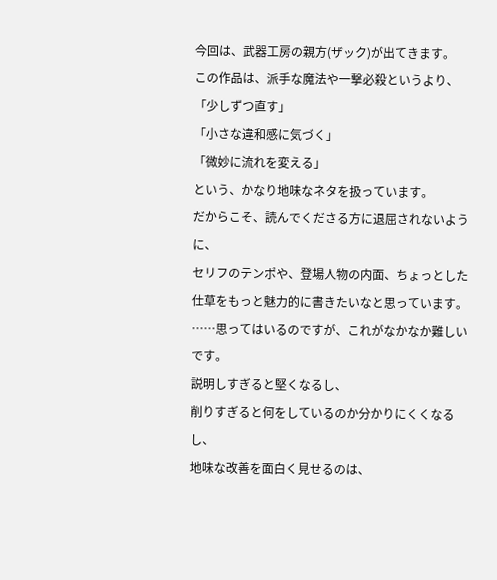今回は、武器工房の親方(ザック)が出てきます。
この作品は、派手な魔法や一撃必殺というより、
「少しずつ直す」
「小さな違和感に気づく」
「微妙に流れを変える」
という、かなり地味なネタを扱っています。
だからこそ、読んでくださる方に退屈されないように、
セリフのテンポや、登場人物の内面、ちょっとした仕草をもっと魅力的に書きたいなと思っています。
……思ってはいるのですが、これがなかなか難しいです。
説明しすぎると堅くなるし、
削りすぎると何をしているのか分かりにくくなるし、
地味な改善を面白く見せるのは、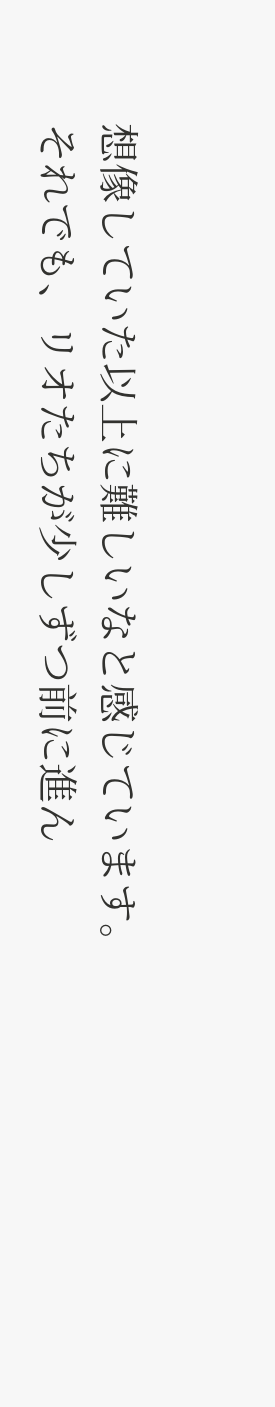想像していた以上に難しいなと感じています。
それでも、リオたちが少しずつ前に進ん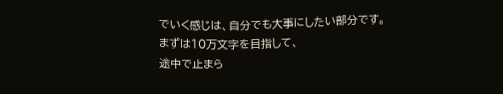でいく感じは、自分でも大事にしたい部分です。
まずは10万文字を目指して、
途中で止まら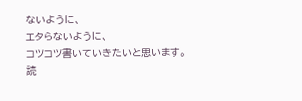ないように、
エタらないように、
コツコツ書いていきたいと思います。
読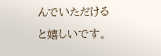んでいただけると嬉しいです。